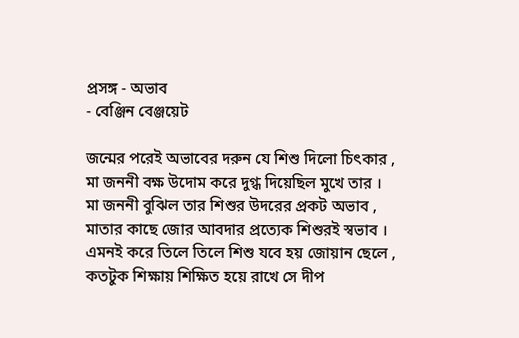প্রসঙ্গ - অভাব
- বেঞ্জিন বেঞ্জয়েট

জন্মের পরেই অভাবের দরুন যে শিশু দিলো চিৎকার ,
মা জননী বক্ষ উদোম করে দুগ্ধ দিয়েছিল মুখে তার ।
মা জননী বুঝিল তার শিশুর উদরের প্রকট অভাব ,
মাতার কাছে জোর আবদার প্রত্যেক শিশুরই স্বভাব ।
এমনই করে তিলে তিলে শিশু যবে হয় জোয়ান ছেলে ,
কতটুক শিক্ষায় শিক্ষিত হয়ে রাখে সে দীপ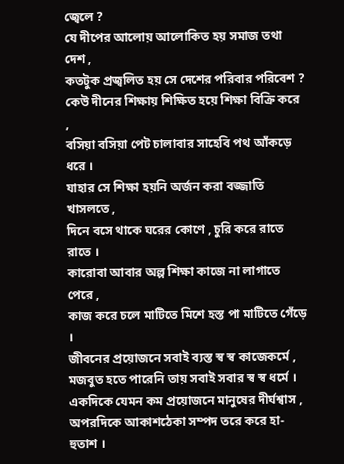জ্বেলে ?
যে দীপের আলোয় আলোকিত হয় সমাজ তথা দেশ ,
কতটুক প্রজ্বলিত হয় সে দেশের পরিবার পরিবেশ ?
কেউ দীনের শিক্ষায় শিক্ষিত হয়ে শিক্ষা বিক্রি করে ,
বসিয়া বসিয়া পেট চালাবার সাহেবি পথ আঁকড়ে ধরে ।
যাহার সে শিক্ষা হয়নি অর্জন করা বজ্জাতি খাসলতে ,
দিনে বসে থাকে ঘরের কোণে , চুরি করে রাতে রাতে ।
কারোবা আবার অল্প শিক্ষা কাজে না লাগাতে পেরে ,
কাজ করে চলে মাটিতে মিশে হস্ত পা মাটিতে গেঁড়ে ।
জীবনের প্রয়োজনে সবাই ব্যস্ত স্ব স্ব কাজেকর্মে ,
মজবুত হতে পারেনি তায় সবাই সবার স্ব স্ব ধর্মে ।
একদিকে যেমন কম প্রয়োজনে মানুষের দীর্ঘশ্বাস ,
অপরদিকে আকাশঠেকা সম্পদ তরে করে হা-হুতাশ ।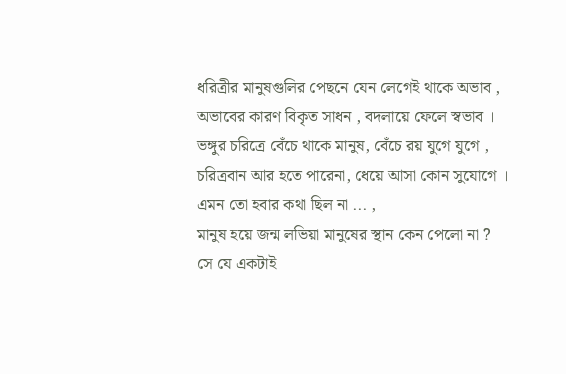ধরিত্রীর মানুষগুলির পেছনে যেন লেগেই থাকে অভাব ,
অভাবের কারণ বিকৃত সাধন , বদলায়ে ফেলে স্বভাব ।
ভঙ্গুর চরিত্রে বেঁচে থাকে মানুষ, বেঁচে রয় যুগে যুগে ,
চরিত্রবান আর হতে পারেনা, ধেয়ে আসা কোন সুযোগে ।
এমন তো হবার কথা ছিল না ... ,
মানুষ হয়ে জন্ম লভিয়া মানুষের স্থান কেন পেলো না ?
সে যে একটাই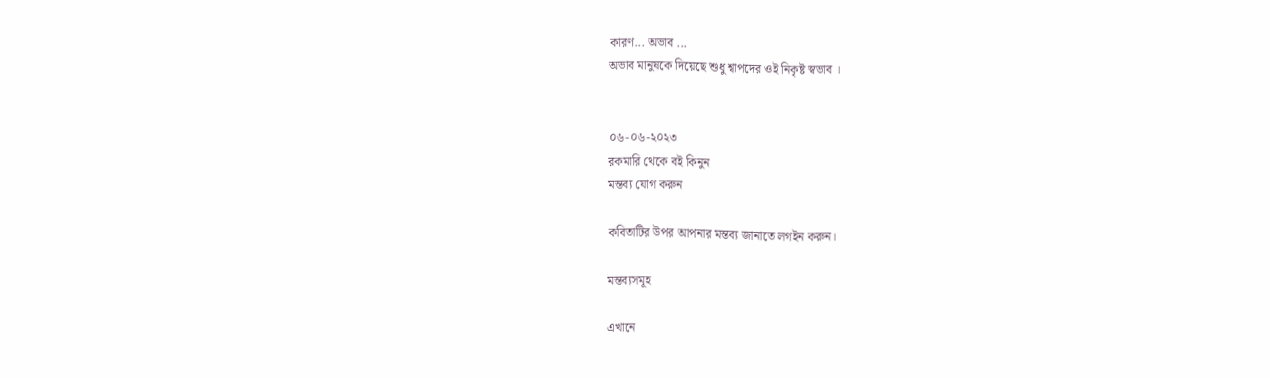কারণ... অভাব ...
অভাব মানুষকে দিয়েছে শুধু শ্বাপদের ওই নিকৃষ্ট স্বভাব ।


০৬-০৬-২০২৩
রকমারি থেকে বই কিনুন
মন্তব্য যোগ করুন

কবিতাটির উপর আপনার মন্তব্য জানাতে লগইন করুন।

মন্তব্যসমূহ

এখানে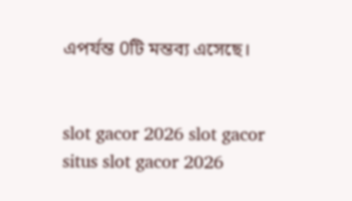এপর্যন্ত 0টি মন্তব্য এসেছে।


slot gacor 2026 slot gacor situs slot gacor 2026